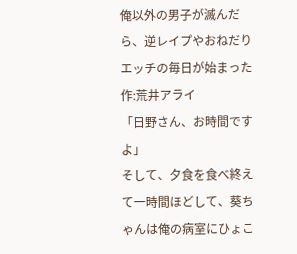俺以外の男子が滅んだら、逆レイプやおねだりエッチの毎日が始まった 作:荒井アライ
「日野さん、お時間ですよ」
そして、夕食を食べ終えて一時間ほどして、葵ちゃんは俺の病室にひょこ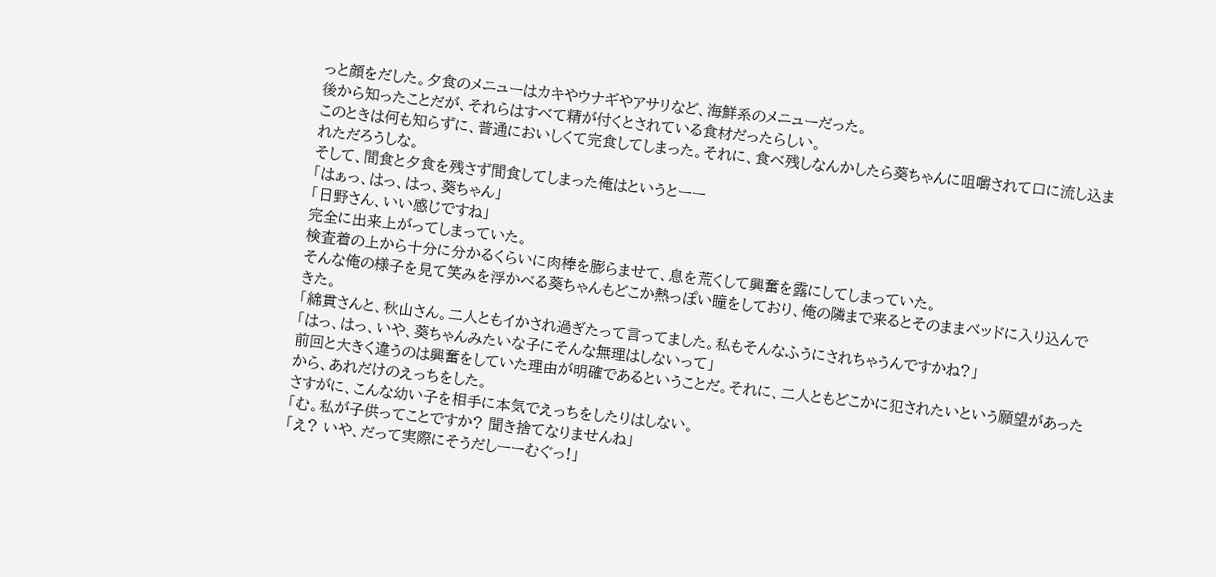っと顔をだした。夕食のメニューはカキやウナギやアサリなど、海鮮系のメニューだった。
後から知ったことだが、それらはすべて精が付くとされている食材だったらしい。
このときは何も知らずに、普通においしくて完食してしまった。それに、食べ残しなんかしたら葵ちゃんに咀嚼されて口に流し込まれただろうしな。
そして、間食と夕食を残さず間食してしまった俺はというとーー
「はぁっ、はっ、はっ、葵ちゃん」
「日野さん、いい感じですね」
完全に出来上がってしまっていた。
検査着の上から十分に分かるくらいに肉棒を膨らませて、息を荒くして興奮を露にしてしまっていた。
そんな俺の様子を見て笑みを浮かべる葵ちゃんもどこか熱っぽい瞳をしており、俺の隣まで来るとそのままベッドに入り込んできた。
「綿貫さんと、秋山さん。二人ともイかされ過ぎたって言ってました。私もそんなふうにされちゃうんですかね?」
「はっ、はっ、いや、葵ちゃんみたいな子にそんな無理はしないって」
前回と大きく違うのは興奮をしていた理由が明確であるということだ。それに、二人ともどこかに犯されたいという願望があったから、あれだけのえっちをした。
さすがに、こんな幼い子を相手に本気でえっちをしたりはしない。
「む。私が子供ってことですか? 聞き捨てなりませんね」
「え? いや、だって実際にそうだしーーむぐっ!」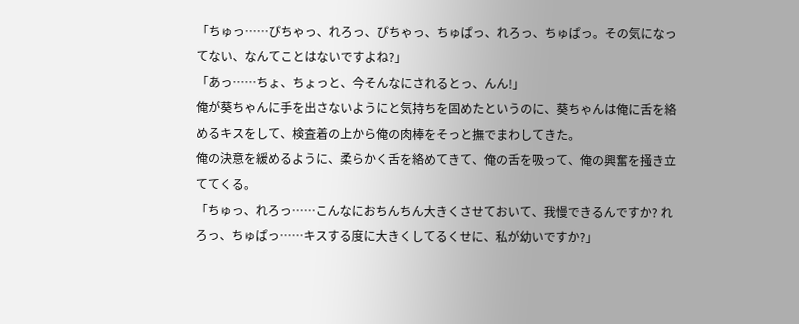「ちゅっ……ぴちゃっ、れろっ、ぴちゃっ、ちゅぱっ、れろっ、ちゅぱっ。その気になってない、なんてことはないですよね?」
「あっ……ちょ、ちょっと、今そんなにされるとっ、んん!」
俺が葵ちゃんに手を出さないようにと気持ちを固めたというのに、葵ちゃんは俺に舌を絡めるキスをして、検査着の上から俺の肉棒をそっと撫でまわしてきた。
俺の決意を緩めるように、柔らかく舌を絡めてきて、俺の舌を吸って、俺の興奮を掻き立ててくる。
「ちゅっ、れろっ……こんなにおちんちん大きくさせておいて、我慢できるんですか? れろっ、ちゅぱっ……キスする度に大きくしてるくせに、私が幼いですか?」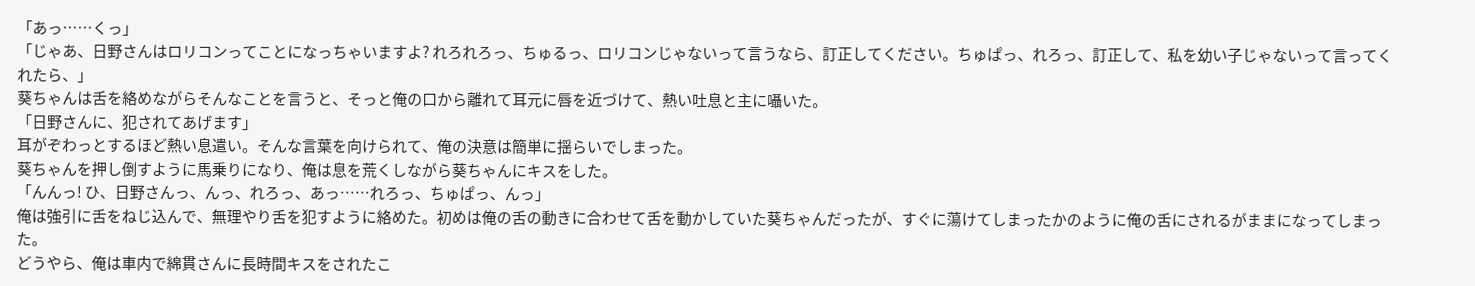「あっ……くっ」
「じゃあ、日野さんはロリコンってことになっちゃいますよ? れろれろっ、ちゅるっ、ロリコンじゃないって言うなら、訂正してください。ちゅぱっ、れろっ、訂正して、私を幼い子じゃないって言ってくれたら、」
葵ちゃんは舌を絡めながらそんなことを言うと、そっと俺の口から離れて耳元に唇を近づけて、熱い吐息と主に囁いた。
「日野さんに、犯されてあげます」
耳がぞわっとするほど熱い息遣い。そんな言葉を向けられて、俺の決意は簡単に揺らいでしまった。
葵ちゃんを押し倒すように馬乗りになり、俺は息を荒くしながら葵ちゃんにキスをした。
「んんっ! ひ、日野さんっ、んっ、れろっ、あっ……れろっ、ちゅぱっ、んっ」
俺は強引に舌をねじ込んで、無理やり舌を犯すように絡めた。初めは俺の舌の動きに合わせて舌を動かしていた葵ちゃんだったが、すぐに蕩けてしまったかのように俺の舌にされるがままになってしまった。
どうやら、俺は車内で綿貫さんに長時間キスをされたこ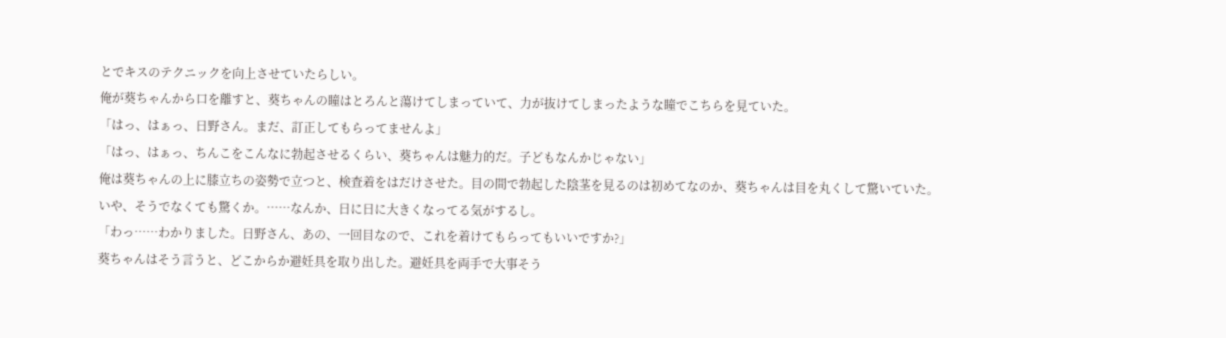とでキスのテクニックを向上させていたらしい。
俺が葵ちゃんから口を離すと、葵ちゃんの瞳はとろんと蕩けてしまっていて、力が抜けてしまったような瞳でこちらを見ていた。
「はっ、はぁっ、日野さん。まだ、訂正してもらってませんよ」
「はっ、はぁっ、ちんこをこんなに勃起させるくらい、葵ちゃんは魅力的だ。子どもなんかじゃない」
俺は葵ちゃんの上に膝立ちの姿勢で立つと、検査着をはだけさせた。目の間で勃起した陰茎を見るのは初めてなのか、葵ちゃんは目を丸くして驚いていた。
いや、そうでなくても驚くか。……なんか、日に日に大きくなってる気がするし。
「わっ……わかりました。日野さん、あの、一回目なので、これを着けてもらってもいいですか?」
葵ちゃんはそう言うと、どこからか避妊具を取り出した。避妊具を両手で大事そう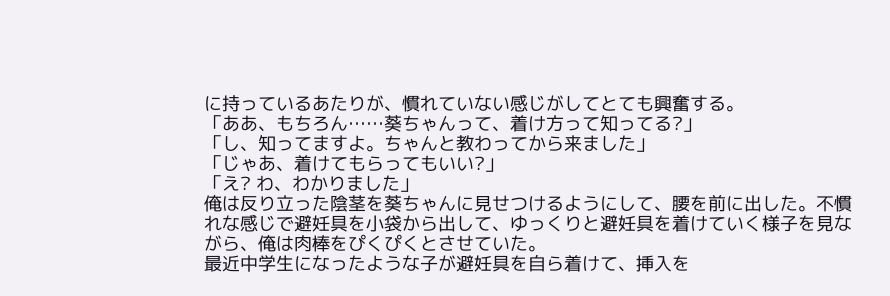に持っているあたりが、慣れていない感じがしてとても興奮する。
「ああ、もちろん……葵ちゃんって、着け方って知ってる?」
「し、知ってますよ。ちゃんと教わってから来ました」
「じゃあ、着けてもらってもいい?」
「え? わ、わかりました」
俺は反り立った陰茎を葵ちゃんに見せつけるようにして、腰を前に出した。不慣れな感じで避妊具を小袋から出して、ゆっくりと避妊具を着けていく様子を見ながら、俺は肉棒をぴくぴくとさせていた。
最近中学生になったような子が避妊具を自ら着けて、挿入を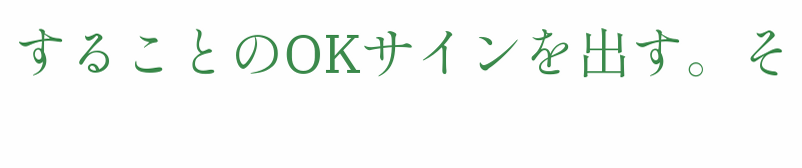することのOKサインを出す。そ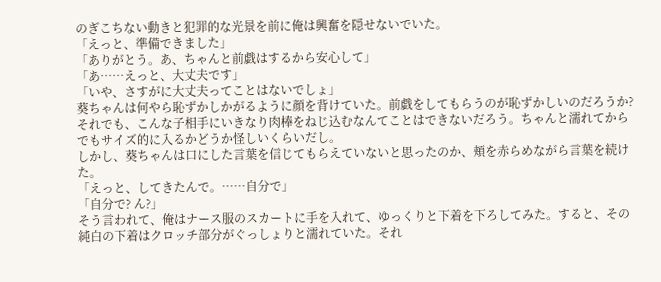のぎこちない動きと犯罪的な光景を前に俺は興奮を隠せないでいた。
「えっと、準備できました」
「ありがとう。あ、ちゃんと前戯はするから安心して」
「あ……えっと、大丈夫です」
「いや、さすがに大丈夫ってことはないでしょ」
葵ちゃんは何やら恥ずかしかがるように顔を背けていた。前戯をしてもらうのが恥ずかしいのだろうか?
それでも、こんな子相手にいきなり肉棒をねじ込むなんてことはできないだろう。ちゃんと濡れてからでもサイズ的に入るかどうか怪しいくらいだし。
しかし、葵ちゃんは口にした言葉を信じてもらえていないと思ったのか、頬を赤らめながら言葉を続けた。
「えっと、してきたんで。……自分で」
「自分で? ん?」
そう言われて、俺はナース服のスカートに手を入れて、ゆっくりと下着を下ろしてみた。すると、その純白の下着はクロッチ部分がぐっしょりと濡れていた。それ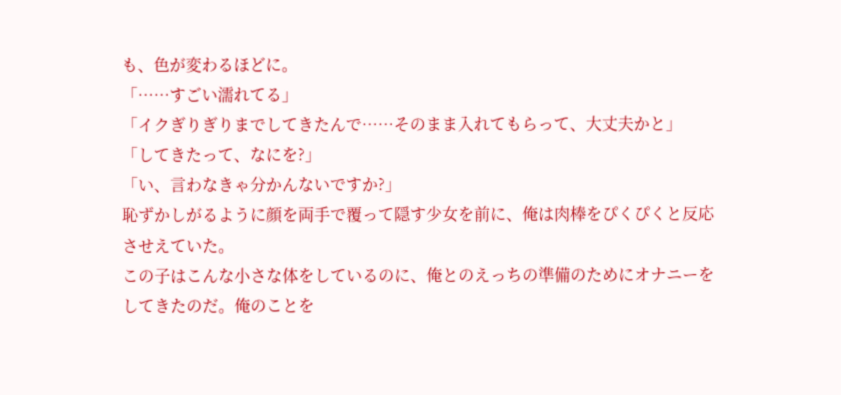も、色が変わるほどに。
「……すごい濡れてる」
「イクぎりぎりまでしてきたんで……そのまま入れてもらって、大丈夫かと」
「してきたって、なにを?」
「い、言わなきゃ分かんないですか?」
恥ずかしがるように顔を両手で覆って隠す少女を前に、俺は肉棒をぴくぴくと反応させえていた。
この子はこんな小さな体をしているのに、俺とのえっちの準備のためにオナニーをしてきたのだ。俺のことを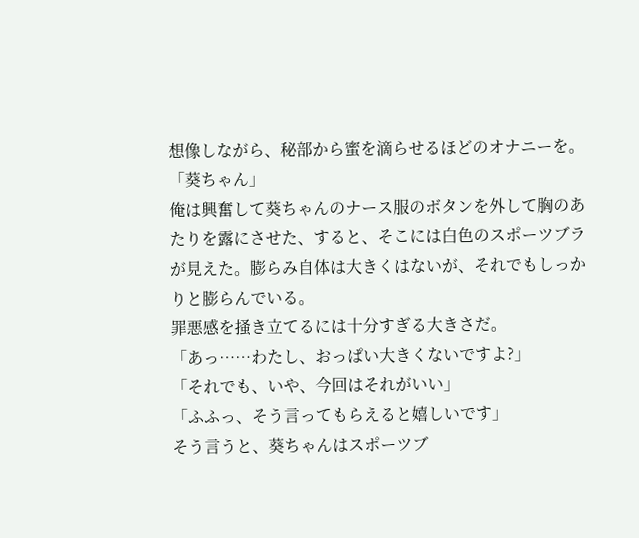想像しながら、秘部から蜜を滴らせるほどのオナニーを。
「葵ちゃん」
俺は興奮して葵ちゃんのナース服のボタンを外して胸のあたりを露にさせた、すると、そこには白色のスポーツブラが見えた。膨らみ自体は大きくはないが、それでもしっかりと膨らんでいる。
罪悪感を掻き立てるには十分すぎる大きさだ。
「あっ……わたし、おっぱい大きくないですよ?」
「それでも、いや、今回はそれがいい」
「ふふっ、そう言ってもらえると嬉しいです」
そう言うと、葵ちゃんはスポーツブ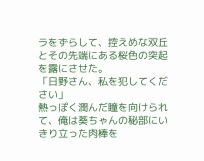ラをずらして、控えめな双丘とその先端にある桜色の突起を露にさせた。
「日野さん、私を犯してください」
熱っぽく潤んだ瞳を向けられて、俺は葵ちゃんの秘部にいきり立った肉棒を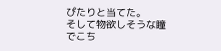ぴたりと当てた。
そして物欲しそうな瞳でこち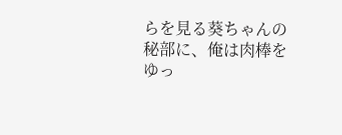らを見る葵ちゃんの秘部に、俺は肉棒をゆっ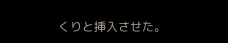くりと挿入させた。